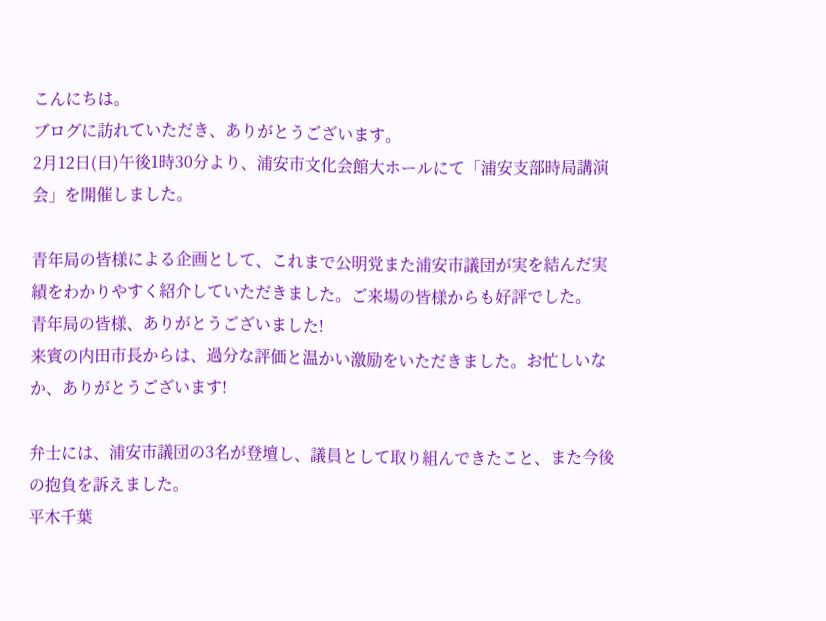こんにちは。
ブログに訪れていただき、ありがとうございます。
2月12日(日)午後1時30分より、浦安市文化会館大ホールにて「浦安支部時局講演会」を開催しました。

青年局の皆様による企画として、これまで公明党また浦安市議団が実を結んだ実績をわかりやすく紹介していただきました。ご来場の皆様からも好評でした。
青年局の皆様、ありがとうございました!
来賓の内田市長からは、過分な評価と温かい激励をいただきました。お忙しいなか、ありがとうございます!

弁士には、浦安市議団の3名が登壇し、議員として取り組んできたこと、また今後の抱負を訴えました。
平木千葉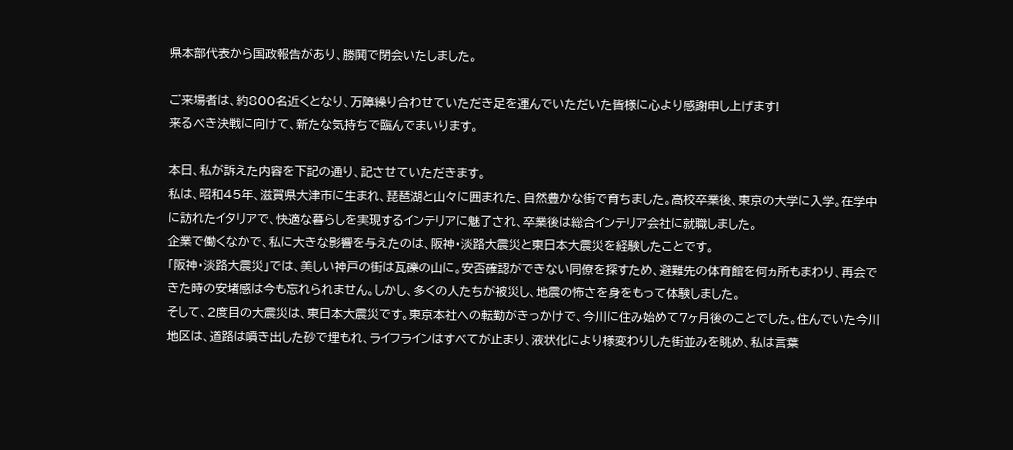県本部代表から国政報告があり、勝鬨で閉会いたしました。

ご来場者は、約800名近くとなり、万障繰り合わせていただき足を運んでいただいた皆様に心より感謝申し上げます!
来るべき決戦に向けて、新たな気持ちで臨んでまいります。

本日、私が訴えた内容を下記の通り、記させていただきます。
私は、昭和45年、滋賀県大津市に生まれ、琵琶湖と山々に囲まれた、自然豊かな街で育ちました。高校卒業後、東京の大学に入学。在学中に訪れたイタリアで、快適な暮らしを実現するインテリアに魅了され、卒業後は総合インテリア会社に就職しました。
企業で働くなかで、私に大きな影響を与えたのは、阪神・淡路大震災と東日本大震災を経験したことです。
「阪神・淡路大震災」では、美しい神戸の街は瓦礫の山に。安否確認ができない同僚を探すため、避難先の体育館を何ヵ所もまわり、再会できた時の安堵感は今も忘れられません。しかし、多くの人たちが被災し、地震の怖さを身をもって体験しました。
そして、2度目の大震災は、東日本大震災です。東京本社への転勤がきっかけで、今川に住み始めて7ヶ月後のことでした。住んでいた今川地区は、道路は噴き出した砂で埋もれ、ライフラインはすべてが止まり、液状化により様変わりした街並みを眺め、私は言葉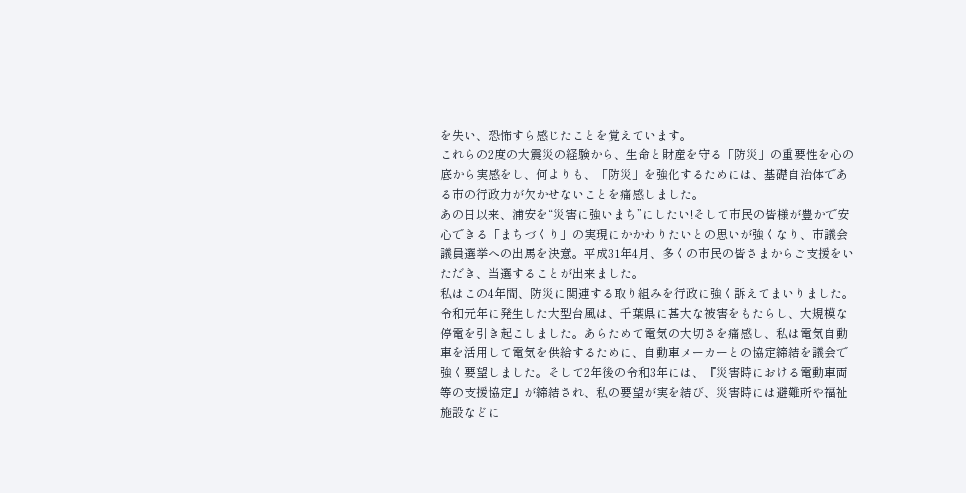を失い、恐怖すら感じたことを覚えています。
これらの2度の大震災の経験から、生命と財産を守る「防災」の重要性を心の底から実感をし、何よりも、「防災」を強化するためには、基礎自治体である市の行政力が欠かせないことを痛感しました。
あの日以来、浦安を“災害に強いまち”にしたい!そして市民の皆様が豊かで安心できる「まちづくり」の実現にかかわりたいとの思いが強くなり、市議会議員選挙への出馬を決意。平成31年4月、多くの市民の皆さまからご支援をいただき、当選することが出来ました。
私はこの4年間、防災に関連する取り組みを行政に強く訴えてまいりました。
令和元年に発生した大型台風は、千葉県に甚大な被害をもたらし、大規模な停電を引き起こしました。あらためて電気の大切さを痛感し、私は電気自動車を活用して電気を供給するために、自動車メーカーとの協定締結を議会で強く要望しました。そして2年後の令和3年には、『災害時における電動車両等の支援協定』が締結され、私の要望が実を結び、災害時には避難所や福祉施設などに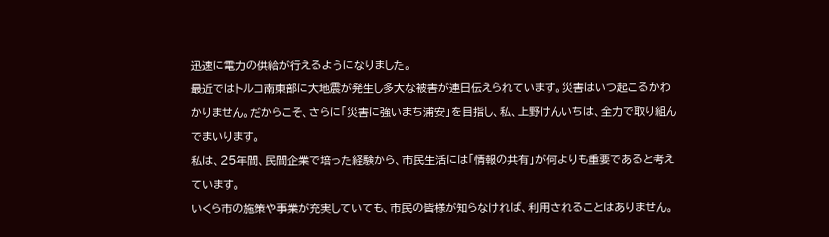迅速に電力の供給が行えるようになりました。
最近ではトルコ南東部に大地震が発生し多大な被害が連日伝えられています。災害はいつ起こるかわかりません。だからこそ、さらに「災害に強いまち浦安」を目指し、私、上野けんいちは、全力で取り組んでまいります。
私は、25年間、民間企業で培った経験から、市民生活には「情報の共有」が何よりも重要であると考えています。
いくら市の施策や事業が充実していても、市民の皆様が知らなければ、利用されることはありません。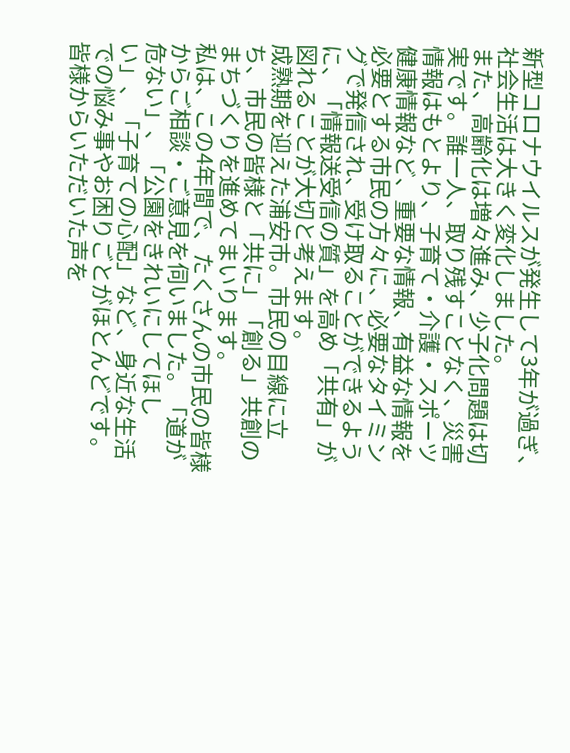新型コロナウイルスが発生して3年が過ぎ、社会生活は大きく変化しました。
また、高齢化は増々進み、少子化問題は切実です。誰一人、取り残すことなく、災害情報はもとより、子育て・介護・スポーツ健康情報など、重要な情報、有益な情報を必要とする市民の方々に、必要なタイミングで発信され、受け取ることができるように、「情報送受信の質」を高め「共有」が図れることが大切と考えます。
成熟期を迎えた浦安市。市民の目線に立ち、市民の皆様と「共に」「創る」共創のまちづくりを進めてまいります。
私は、この4年間で、たくさんの市民の皆様からご相談・ご意見を伺いました。「道が危ない」、「公園をきれいにしてほしい」、「子育ての心配」など、身近な生活での悩み事やお困りごとがほとんどです。皆様からいただいた声を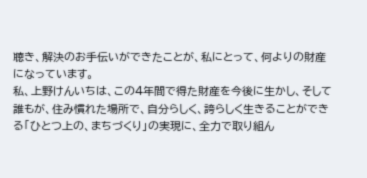聴き、解決のお手伝いができたことが、私にとって、何よりの財産になっています。
私、上野けんいちは、この4年間で得た財産を今後に生かし、そして誰もが、住み慣れた場所で、自分らしく、誇らしく生きることができる「ひとつ上の、まちづくり」の実現に、全力で取り組ん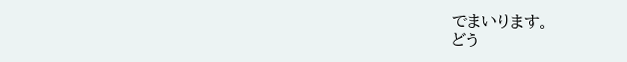でまいります。
どう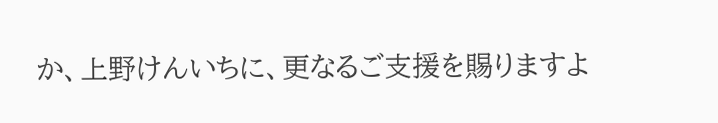か、上野けんいちに、更なるご支援を賜りますよ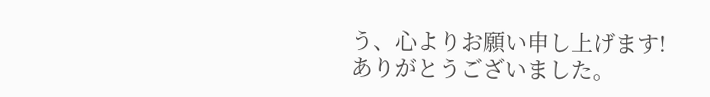う、心よりお願い申し上げます! ありがとうございました。